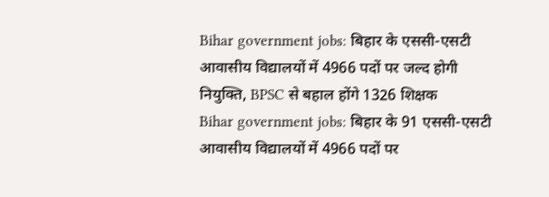Bihar government jobs: बिहार के एससी-एसटी आवासीय विद्यालयों में 4966 पदों पर जल्द होगी नियुक्ति, BPSC से बहाल होंगे 1326 शिक्षक
Bihar government jobs: बिहार के 91 एससी-एसटी आवासीय विद्यालयों में 4966 पदों पर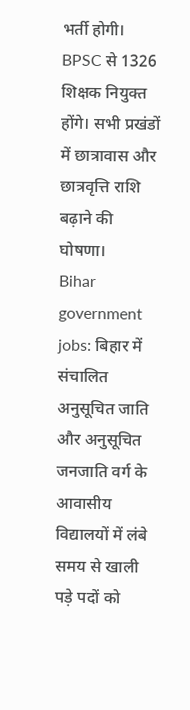भर्ती होगी। BPSC से 1326 शिक्षक नियुक्त होंगे। सभी प्रखंडों में छात्रावास और छात्रवृत्ति राशि बढ़ाने की घोषणा।
Bihar government jobs: बिहार में संचालित अनुसूचित जाति और अनुसूचित जनजाति वर्ग के आवासीय विद्यालयों में लंबे समय से खाली पड़े पदों को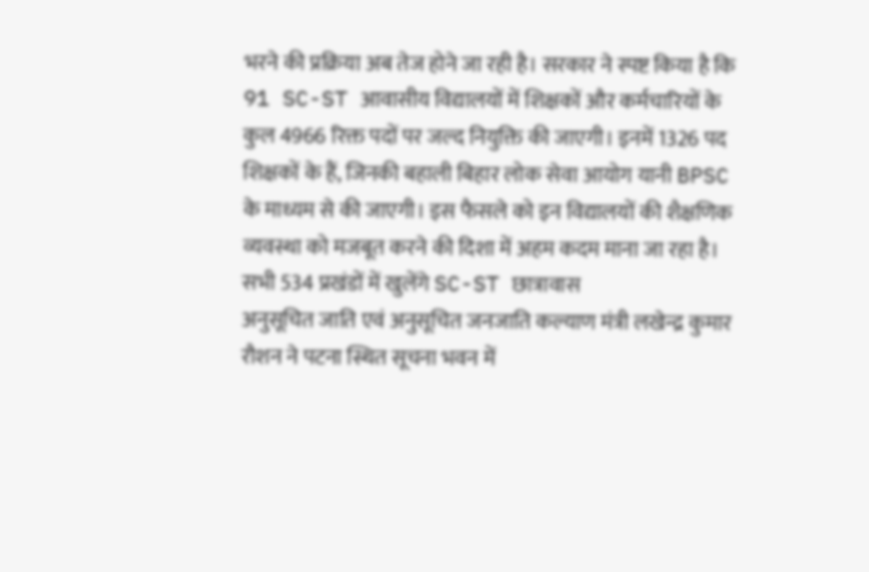भरने की प्रक्रिया अब तेज होने जा रही है। सरकार ने स्पष्ट किया है कि 91 SC-ST आवासीय विद्यालयों में शिक्षकों और कर्मचारियों के कुल 4966 रिक्त पदों पर जल्द नियुक्ति की जाएगी। इनमें 1326 पद शिक्षकों के हैं, जिनकी बहाली बिहार लोक सेवा आयोग यानी BPSC के माध्यम से की जाएगी। इस फैसले को इन विद्यालयों की शैक्षणिक व्यवस्था को मजबूत करने की दिशा में अहम कदम माना जा रहा है।
सभी 534 प्रखंडों में खुलेंगे SC-ST छात्रावास
अनुसूचित जाति एवं अनुसूचित जनजाति कल्याण मंत्री लखेन्द्र कुमार रौशन ने पटना स्थित सूचना भवन में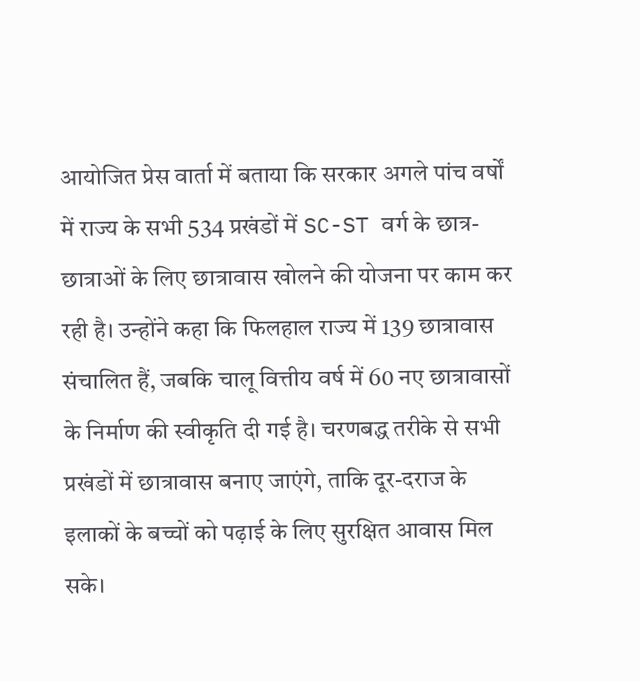आयोजित प्रेस वार्ता में बताया कि सरकार अगले पांच वर्षों में राज्य के सभी 534 प्रखंडों में SC-ST वर्ग के छात्र-छात्राओं के लिए छात्रावास खोलने की योजना पर काम कर रही है। उन्होंने कहा कि फिलहाल राज्य में 139 छात्रावास संचालित हैं, जबकि चालू वित्तीय वर्ष में 60 नए छात्रावासों के निर्माण की स्वीकृति दी गई है। चरणबद्ध तरीके से सभी प्रखंडों में छात्रावास बनाए जाएंगे, ताकि दूर-दराज के इलाकों के बच्चों को पढ़ाई के लिए सुरक्षित आवास मिल सके।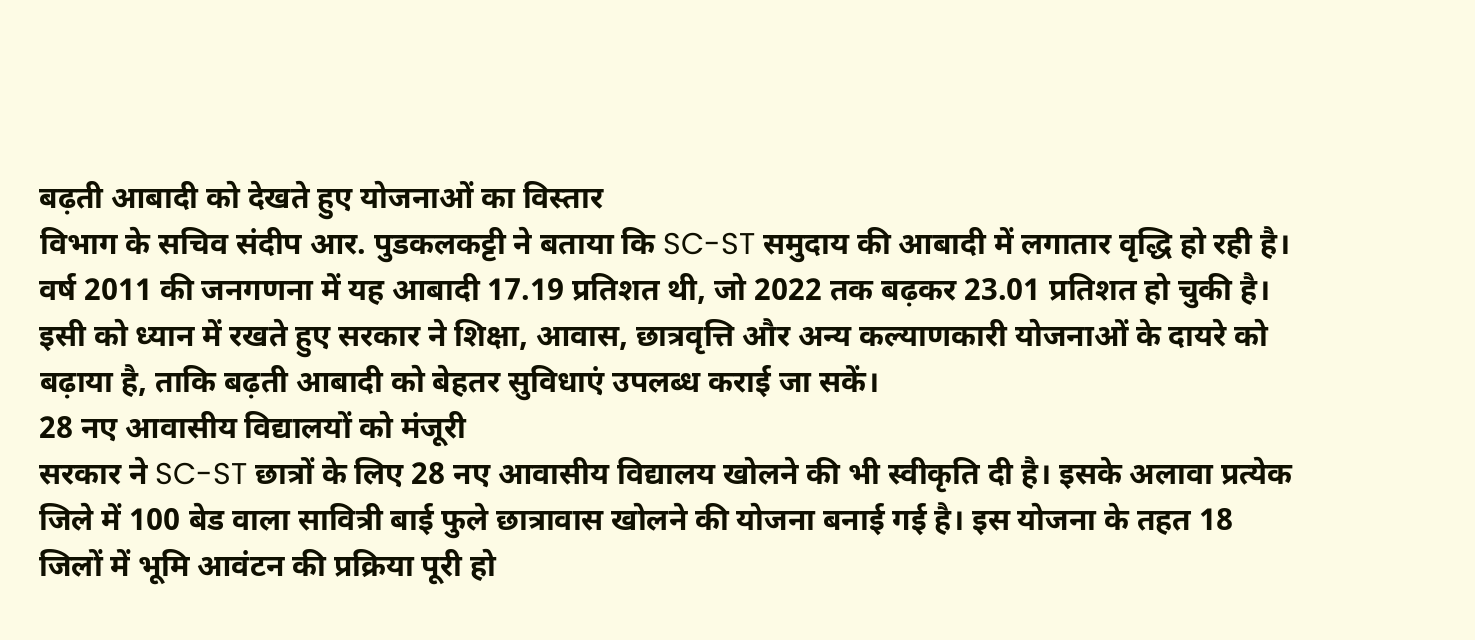बढ़ती आबादी को देखते हुए योजनाओं का विस्तार
विभाग के सचिव संदीप आर. पुडकलकट्टी ने बताया कि SC-ST समुदाय की आबादी में लगातार वृद्धि हो रही है। वर्ष 2011 की जनगणना में यह आबादी 17.19 प्रतिशत थी, जो 2022 तक बढ़कर 23.01 प्रतिशत हो चुकी है। इसी को ध्यान में रखते हुए सरकार ने शिक्षा, आवास, छात्रवृत्ति और अन्य कल्याणकारी योजनाओं के दायरे को बढ़ाया है, ताकि बढ़ती आबादी को बेहतर सुविधाएं उपलब्ध कराई जा सकें।
28 नए आवासीय विद्यालयों को मंजूरी
सरकार ने SC-ST छात्रों के लिए 28 नए आवासीय विद्यालय खोलने की भी स्वीकृति दी है। इसके अलावा प्रत्येक जिले में 100 बेड वाला सावित्री बाई फुले छात्रावास खोलने की योजना बनाई गई है। इस योजना के तहत 18 जिलों में भूमि आवंटन की प्रक्रिया पूरी हो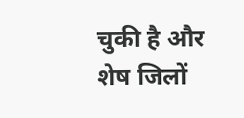चुकी है और शेष जिलों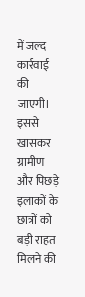में जल्द कार्रवाई की जाएगी। इससे खासकर ग्रामीण और पिछड़े इलाकों के छात्रों को बड़ी राहत मिलने की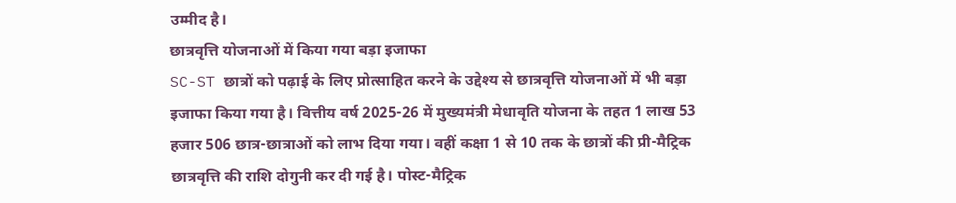उम्मीद है।
छात्रवृत्ति योजनाओं में किया गया बड़ा इजाफा
SC-ST छात्रों को पढ़ाई के लिए प्रोत्साहित करने के उद्देश्य से छात्रवृत्ति योजनाओं में भी बड़ा इजाफा किया गया है। वित्तीय वर्ष 2025-26 में मुख्यमंत्री मेधावृति योजना के तहत 1 लाख 53 हजार 506 छात्र-छात्राओं को लाभ दिया गया। वहीं कक्षा 1 से 10 तक के छात्रों की प्री-मैट्रिक छात्रवृत्ति की राशि दोगुनी कर दी गई है। पोस्ट-मैट्रिक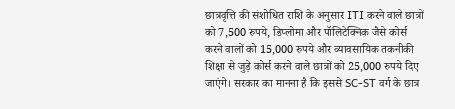छात्रवृत्ति की संशोधित राशि के अनुसार ITI करने वाले छात्रों को 7,500 रुपये, डिप्लोमा और पॉलिटेक्निक जैसे कोर्स करने वालों को 15,000 रुपये और व्यावसायिक तकनीकी शिक्षा से जुड़े कोर्स करने वाले छात्रों को 25,000 रुपये दिए जाएंगे। सरकार का मानना है कि इससे SC-ST वर्ग के छात्र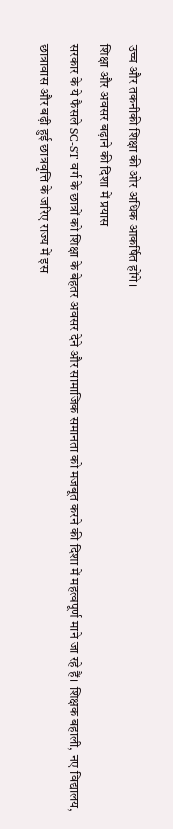उच्च और तकनीकी शिक्षा की ओर अधिक आकर्षित होंगे।
शिक्षा और अवसर बढ़ाने की दिशा में प्रयास
सरकार के ये फैसले SC-ST वर्ग के छात्रों को शिक्षा के बेहतर अवसर देने और सामाजिक समानता को मजबूत करने की दिशा में महत्वपूर्ण माने जा रहे हैं। शिक्षक बहाली, नए विद्यालय, छात्रावास और बढ़ी हुई छात्रवृत्ति के जरिए राज्य में इस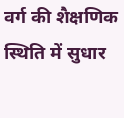वर्ग की शैक्षणिक स्थिति में सुधार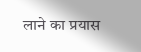लाने का प्रयास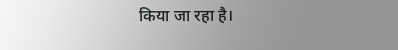किया जा रहा है।